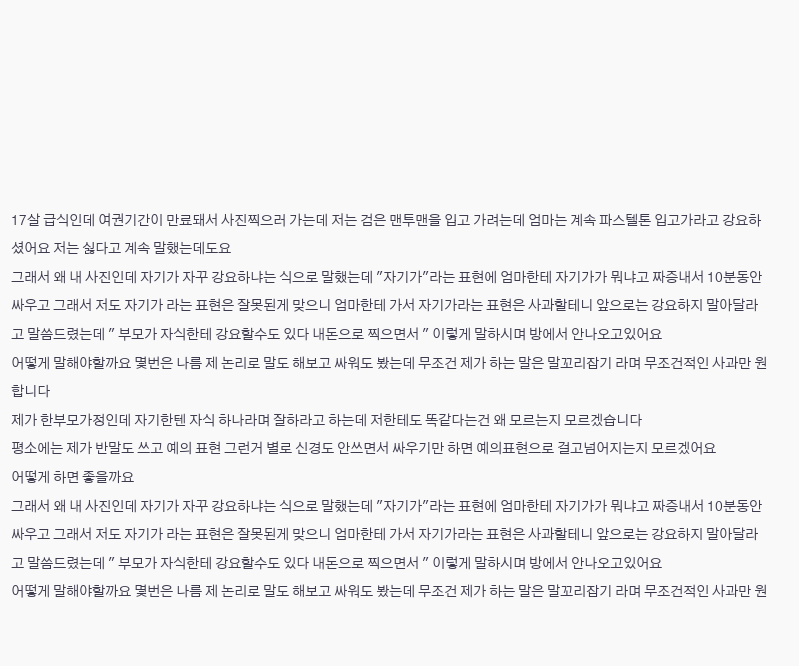17살 급식인데 여권기간이 만료돼서 사진찍으러 가는데 저는 검은 맨투맨을 입고 가려는데 엄마는 계속 파스텔톤 입고가라고 강요하셨어요 저는 싫다고 계속 말했는데도요
그래서 왜 내 사진인데 자기가 자꾸 강요하냐는 식으로 말했는데 "자기가"라는 표현에 엄마한테 자기가가 뭐냐고 짜증내서 10분동안 싸우고 그래서 저도 자기가 라는 표현은 잘못된게 맞으니 엄마한테 가서 자기가라는 표현은 사과할테니 앞으로는 강요하지 말아달라고 말씀드렸는데 " 부모가 자식한테 강요할수도 있다 내돈으로 찍으면서 " 이렇게 말하시며 방에서 안나오고있어요
어떻게 말해야할까요 몇번은 나름 제 논리로 말도 해보고 싸워도 봤는데 무조건 제가 하는 말은 말꼬리잡기 라며 무조건적인 사과만 원합니다
제가 한부모가정인데 자기한텐 자식 하나라며 잘하라고 하는데 저한테도 똑같다는건 왜 모르는지 모르겠습니다
평소에는 제가 반말도 쓰고 예의 표현 그런거 별로 신경도 안쓰면서 싸우기만 하면 예의표현으로 걸고넘어지는지 모르겠어요
어떻게 하면 좋을까요
그래서 왜 내 사진인데 자기가 자꾸 강요하냐는 식으로 말했는데 "자기가"라는 표현에 엄마한테 자기가가 뭐냐고 짜증내서 10분동안 싸우고 그래서 저도 자기가 라는 표현은 잘못된게 맞으니 엄마한테 가서 자기가라는 표현은 사과할테니 앞으로는 강요하지 말아달라고 말씀드렸는데 " 부모가 자식한테 강요할수도 있다 내돈으로 찍으면서 " 이렇게 말하시며 방에서 안나오고있어요
어떻게 말해야할까요 몇번은 나름 제 논리로 말도 해보고 싸워도 봤는데 무조건 제가 하는 말은 말꼬리잡기 라며 무조건적인 사과만 원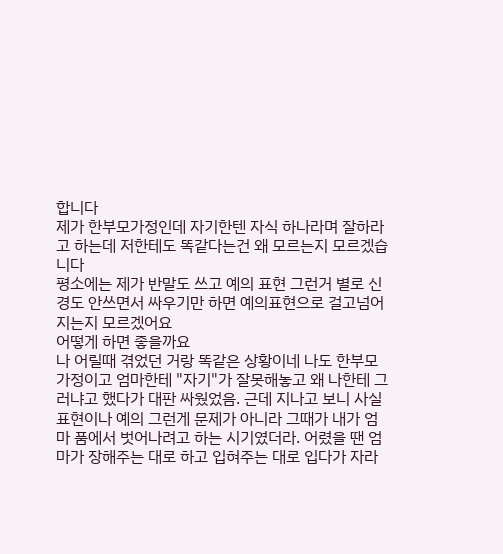합니다
제가 한부모가정인데 자기한텐 자식 하나라며 잘하라고 하는데 저한테도 똑같다는건 왜 모르는지 모르겠습니다
평소에는 제가 반말도 쓰고 예의 표현 그런거 별로 신경도 안쓰면서 싸우기만 하면 예의표현으로 걸고넘어지는지 모르겠어요
어떻게 하면 좋을까요
나 어릴때 겪었던 거랑 똑같은 상황이네 나도 한부모 가정이고 엄마한테 "자기"가 잘못해놓고 왜 나한테 그러냐고 했다가 대판 싸웠었음. 근데 지나고 보니 사실 표현이나 예의 그런게 문제가 아니라 그때가 내가 엄마 품에서 벗어나려고 하는 시기였더라. 어렸을 땐 엄마가 장해주는 대로 하고 입혀주는 대로 입다가 자라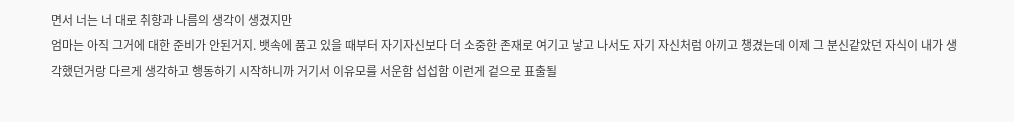면서 너는 너 대로 취향과 나름의 생각이 생겼지만
엄마는 아직 그거에 대한 준비가 안된거지. 뱃속에 품고 있을 때부터 자기자신보다 더 소중한 존재로 여기고 낳고 나서도 자기 자신처럼 아끼고 챙겼는데 이제 그 분신같았던 자식이 내가 생각했던거랑 다르게 생각하고 행동하기 시작하니까 거기서 이유모를 서운함 섭섭함 이런게 겉으로 표출될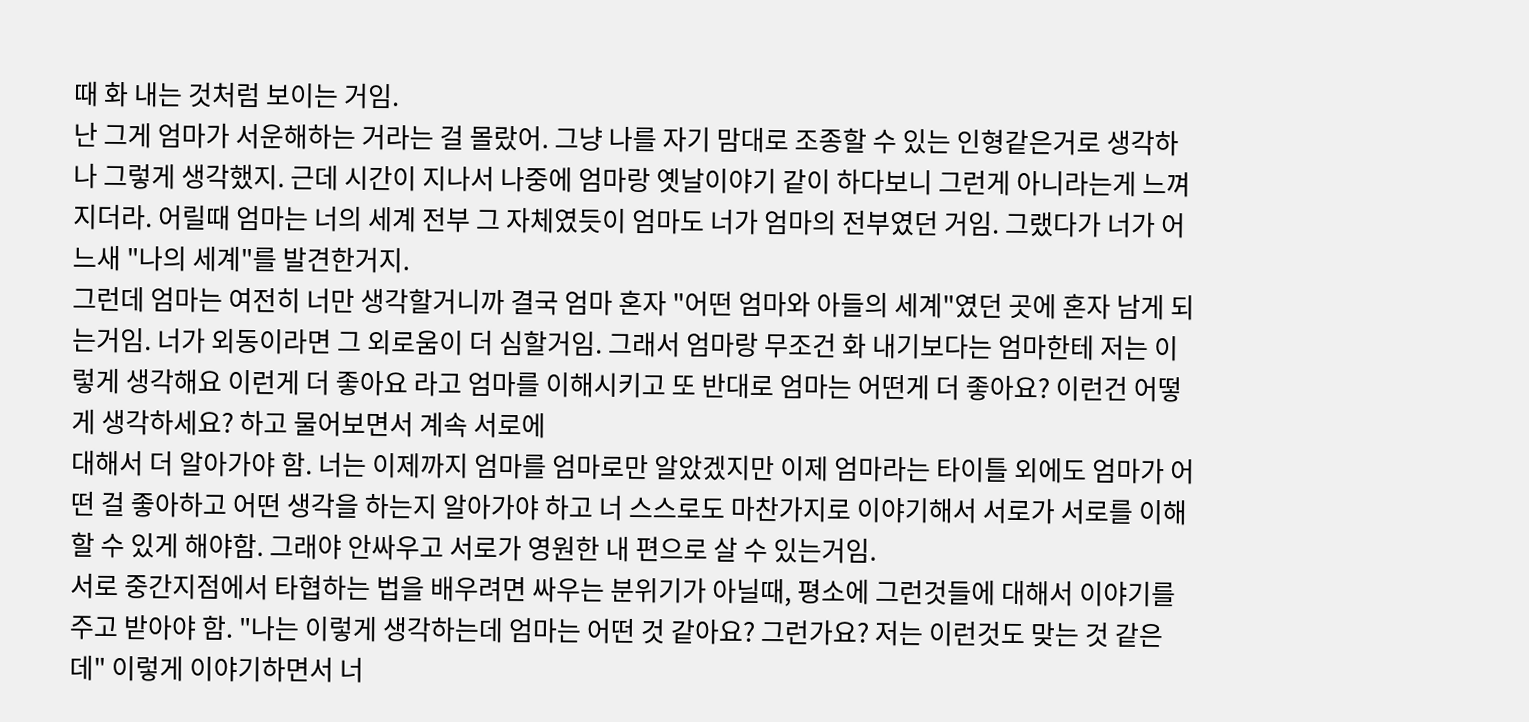때 화 내는 것처럼 보이는 거임.
난 그게 엄마가 서운해하는 거라는 걸 몰랐어. 그냥 나를 자기 맘대로 조종할 수 있는 인형같은거로 생각하나 그렇게 생각했지. 근데 시간이 지나서 나중에 엄마랑 옛날이야기 같이 하다보니 그런게 아니라는게 느껴지더라. 어릴때 엄마는 너의 세계 전부 그 자체였듯이 엄마도 너가 엄마의 전부였던 거임. 그랬다가 너가 어느새 "나의 세계"를 발견한거지.
그런데 엄마는 여전히 너만 생각할거니까 결국 엄마 혼자 "어떤 엄마와 아들의 세계"였던 곳에 혼자 남게 되는거임. 너가 외동이라면 그 외로움이 더 심할거임. 그래서 엄마랑 무조건 화 내기보다는 엄마한테 저는 이렇게 생각해요 이런게 더 좋아요 라고 엄마를 이해시키고 또 반대로 엄마는 어떤게 더 좋아요? 이런건 어떻게 생각하세요? 하고 물어보면서 계속 서로에
대해서 더 알아가야 함. 너는 이제까지 엄마를 엄마로만 알았겠지만 이제 엄마라는 타이틀 외에도 엄마가 어떤 걸 좋아하고 어떤 생각을 하는지 알아가야 하고 너 스스로도 마찬가지로 이야기해서 서로가 서로를 이해할 수 있게 해야함. 그래야 안싸우고 서로가 영원한 내 편으로 살 수 있는거임.
서로 중간지점에서 타협하는 법을 배우려면 싸우는 분위기가 아닐때, 평소에 그런것들에 대해서 이야기를 주고 받아야 함. "나는 이렇게 생각하는데 엄마는 어떤 것 같아요? 그런가요? 저는 이런것도 맞는 것 같은데" 이렇게 이야기하면서 너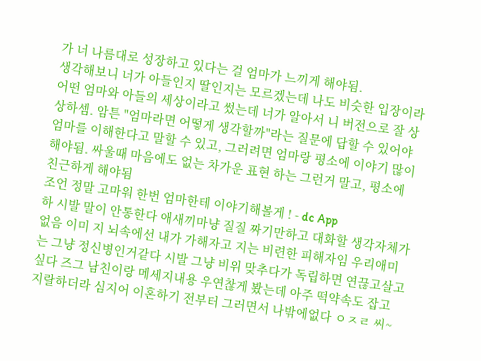가 너 나름대로 성장하고 있다는 걸 엄마가 느끼게 해야됨.
생각해보니 너가 아들인지 딸인지는 모르겠는데 나도 비슷한 입장이라 어떤 엄마와 아들의 세상이라고 썼는데 너가 알아서 니 버전으로 잘 상상하셈. 암튼 "엄마라면 어떻게 생각할까"라는 질문에 답할 수 있어야 엄마를 이해한다고 말할 수 있고, 그러려면 엄마랑 평소에 이야기 많이 해야됨. 싸울때 마음에도 없는 차가운 표현 하는 그런거 말고, 평소에 친근하게 해야됨
조언 정말 고마워 한번 엄마한테 이야기해볼게 ! - dc App
하 시발 말이 안통한다 애새끼마냥 질질 짜기만하고 대화할 생각자체가 없음 이미 지 뇌속에선 내가 가해자고 지는 비련한 피해자임 우리애미는 그냥 정신병인거같다 시발 그냥 비위 맞추다가 독립하면 연끊고살고싶다 즈그 남친이랑 메세지내용 우연찮게 봤는데 아주 떡약속도 잡고 지랄하더라 심지어 이혼하기 전부터 그러면서 나밖에없다 ㅇㅈㄹ 씨~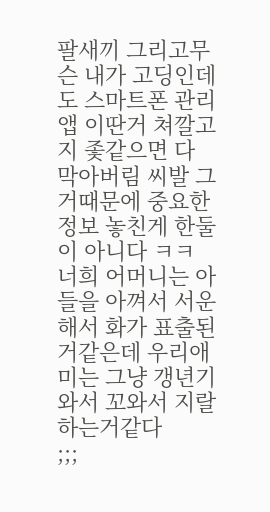팔새끼 그리고무슨 내가 고딩인데도 스마트폰 관리앱 이딴거 쳐깔고 지 좇같으면 다 막아버림 씨발 그거때문에 중요한 정보 놓친게 한둘이 아니다 ㅋㅋ 너희 어머니는 아들을 아껴서 서운해서 화가 표출된거같은데 우리애미는 그냥 갱년기와서 꼬와서 지랄하는거같다
;;;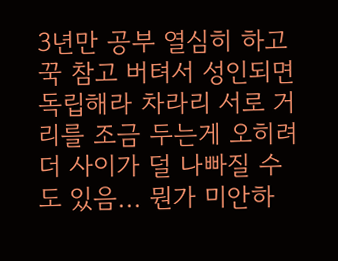3년만 공부 열심히 하고 꾹 참고 버텨서 성인되면 독립해라 차라리 서로 거리를 조금 두는게 오히려 더 사이가 덜 나빠질 수도 있음... 뭔가 미안하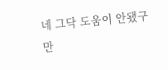네 그닥 도움이 안됐구만